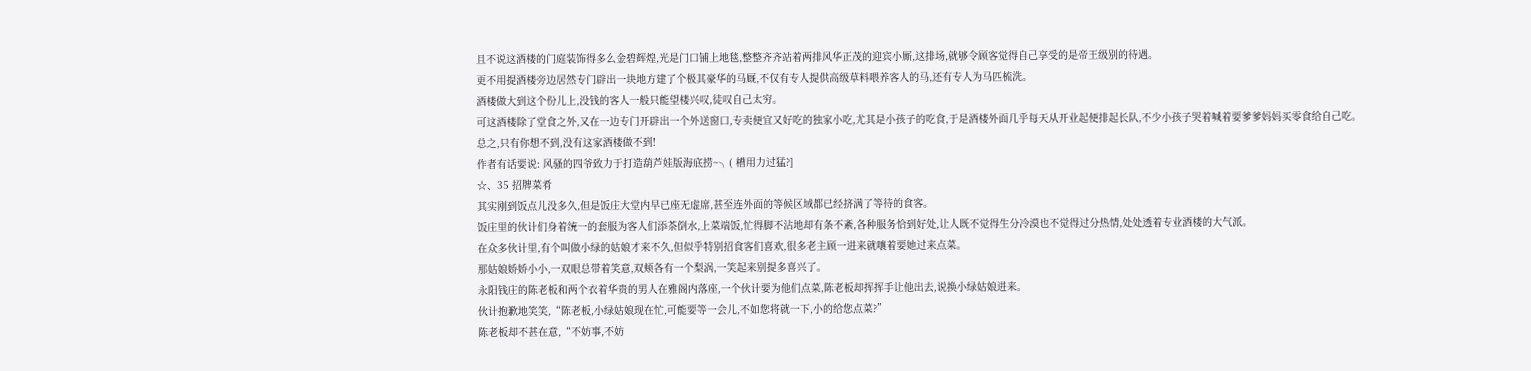且不说这酒楼的门庭装饰得多么金碧辉煌,光是门口铺上地毯,整整齐齐站着两排风华正茂的迎宾小厮,这排场,就够令顾客觉得自己享受的是帝王级别的待遇。
更不用提酒楼旁边居然专门辟出一块地方建了个极其豪华的马厩,不仅有专人提供高级草料喂养客人的马,还有专人为马匹梳洗。
酒楼做大到这个份儿上,没钱的客人一般只能望楼兴叹,徒叹自己太穷。
可这酒楼除了堂食之外,又在一边专门开辟出一个外送窗口,专卖便宜又好吃的独家小吃,尤其是小孩子的吃食,于是酒楼外面几乎每天从开业起便排起长队,不少小孩子哭着喊着要爹爹妈妈买零食给自己吃。
总之,只有你想不到,没有这家酒楼做不到!
作者有话要说: 风骚的四爷致力于打造葫芦娃版海底捞~╮( 槽用力过猛?]
☆、35 招牌菜肴
其实刚到饭点儿没多久,但是饭庄大堂内早已座无虚席,甚至连外面的等候区域都已经挤满了等待的食客。
饭庄里的伙计们身着统一的套服为客人们添茶倒水,上菜端饭,忙得脚不沾地却有条不紊,各种服务恰到好处,让人既不觉得生分冷漠也不觉得过分热情,处处透着专业酒楼的大气派。
在众多伙计里,有个叫做小绿的姑娘才来不久,但似乎特别招食客们喜欢,很多老主顾一进来就嚷着要她过来点菜。
那姑娘娇娇小小,一双眼总带着笑意,双颊各有一个梨涡,一笑起来别提多喜兴了。
永阳钱庄的陈老板和两个衣着华贵的男人在雅阁内落座,一个伙计要为他们点菜,陈老板却挥挥手让他出去,说换小绿姑娘进来。
伙计抱歉地笑笑,“陈老板,小绿姑娘现在忙,可能要等一会儿,不如您将就一下,小的给您点菜?”
陈老板却不甚在意,“不妨事,不妨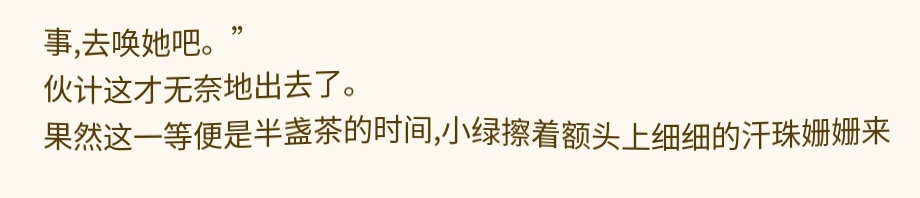事,去唤她吧。”
伙计这才无奈地出去了。
果然这一等便是半盏茶的时间,小绿擦着额头上细细的汗珠姗姗来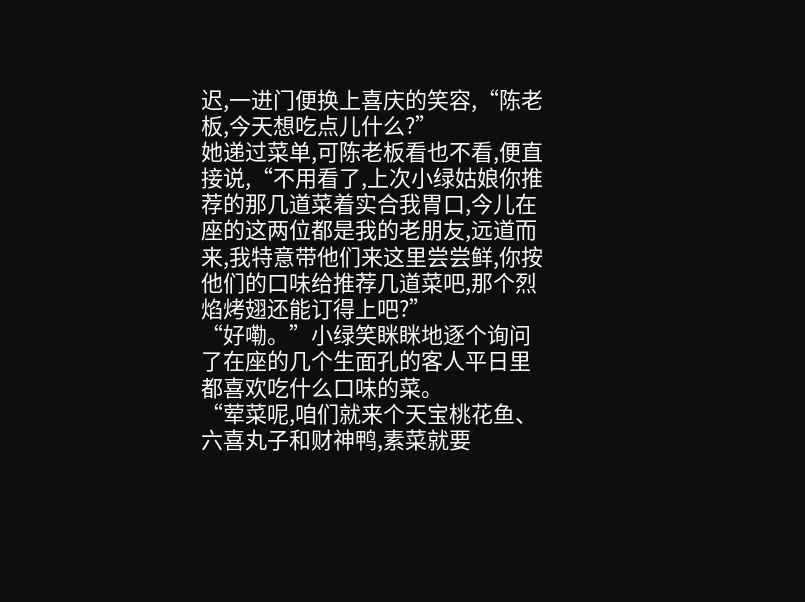迟,一进门便换上喜庆的笑容,“陈老板,今天想吃点儿什么?”
她递过菜单,可陈老板看也不看,便直接说,“不用看了,上次小绿姑娘你推荐的那几道菜着实合我胃口,今儿在座的这两位都是我的老朋友,远道而来,我特意带他们来这里尝尝鲜,你按他们的口味给推荐几道菜吧,那个烈焰烤翅还能订得上吧?”
“好嘞。”小绿笑眯眯地逐个询问了在座的几个生面孔的客人平日里都喜欢吃什么口味的菜。
“荤菜呢,咱们就来个天宝桃花鱼、六喜丸子和财神鸭,素菜就要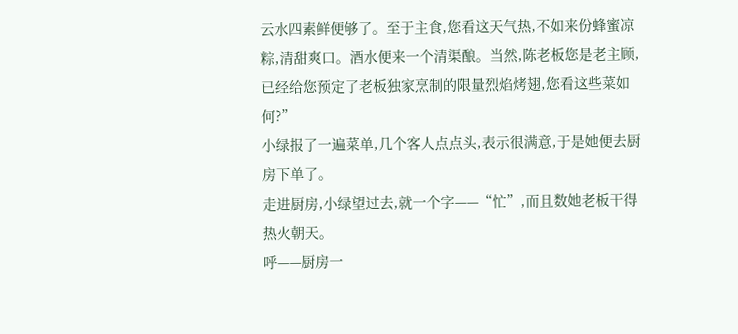云水四素鲜便够了。至于主食,您看这天气热,不如来份蜂蜜凉粽,清甜爽口。酒水便来一个清渠酿。当然,陈老板您是老主顾,已经给您预定了老板独家烹制的限量烈焰烤翅,您看这些菜如何?”
小绿报了一遍菜单,几个客人点点头,表示很满意,于是她便去厨房下单了。
走进厨房,小绿望过去,就一个字——“忙”,而且数她老板干得热火朝天。
呼——厨房一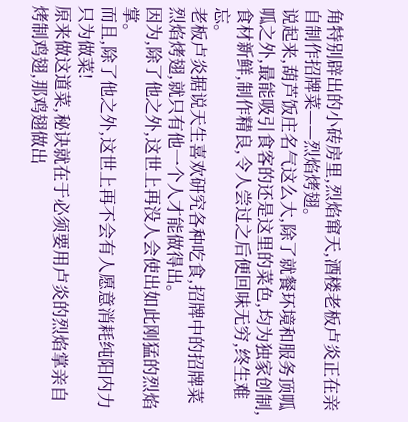角特别辟出的小砖房里,烈焰窜天,酒楼老板卢炎正在亲自制作招牌菜——烈焰烤翅。
说起来,葫芦饭庄名气这么大,除了就餐环境和服务顶呱呱之外,最能吸引食客的还是这里的菜色,均为独家创制,食材新鲜,制作精良,令人尝过之后便回味无穷,终生难忘。
老板卢炎据说天生喜欢研究各种吃食,招牌中的招牌菜烈焰烤翅,就只有他一个人才能做得出。
因为,除了他之外,这世上再没人会使出如此刚猛的烈焰掌。
而且,除了他之外,这世上再不会有人愿意消耗纯阳内力只为做菜!
原来做这道菜,秘诀就在于必须要用卢炎的烈焰掌亲自烤制鸡翅,那鸡翅做出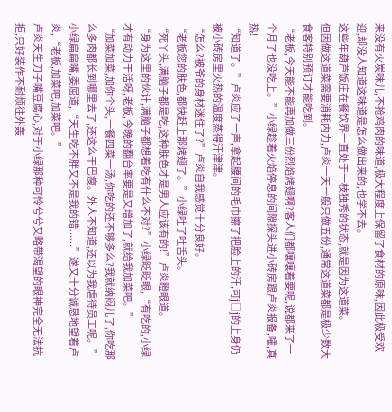来没有火炭味儿,不抢鸡肉的味道,极大程度上保留了食材的原味,因此极受欢迎,却没人知道这味道是怎么做出来的,也学不去。
这些年葫芦饭庄在餐饮界一直处于一枝独秀的状态,就是因为这道菜。
但因做这道菜需要消耗内力,卢炎一天一般只做五份,通常这道菜都是极少数大食客特别预订才能吃到。
“老板,今天能不能再加做三份烈焰烤翅啊?客人们都嚷嚷着要呢,说都来了一个月了也没吃上。”小绿趁着火焰停息的间隙探头进小砖房跟卢炎报备,嚯,真热!
“知道了。”卢炎应了一声,拿起腰间的毛巾擦了把脸上的汗,可j□j的上身仍被小砖房里火热的温度蒸得汗津津。
“怎么?被爷的身材迷住了?”卢炎自我感觉十分良好。
“老板您的肤色,都快赶上那烤翅了。”小绿吐了吐舌头。
“死丫头,满脑子都是吃,这种肤色才是男人应该有的!”卢炎瞪眼道。
“身为这里的伙计,满脑子都想着吃有什么不对?”小绿眨眨眼,“有吃的,小绿才有动力干活呀,老板,今晚的翻台率要是又增加了,就给我加菜吧。”
“加菜加菜,加你个头,一餐四菜一汤,你吃的还不够多么?我就纳闷儿了,你吃那么多肉都长到哪里去了,还这么干巴瘦。外人不知道,还以为我虐待员工呢。”
小绿扁扁嘴,委屈道,“天生吃不胖又不是我的错......”遂又十分诚恳地望着卢炎,“老板,加菜吧,加菜吧。”
卢炎天生刀子嘴豆腐心,对于小绿那种可怜兮兮又略带渴望的眼神完全无法抗拒,只好装作不耐烦往外轰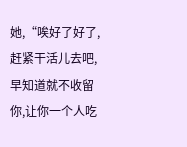她,“唉好了好了,赶紧干活儿去吧,早知道就不收留你,让你一个人吃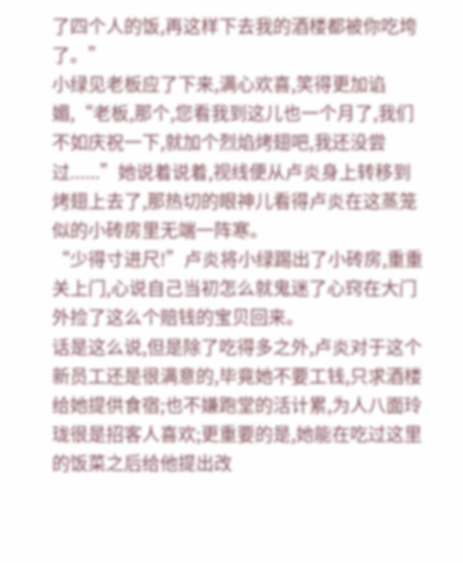了四个人的饭,再这样下去我的酒楼都被你吃垮了。”
小绿见老板应了下来,满心欢喜,笑得更加谄媚,“老板,那个,您看我到这儿也一个月了,我们不如庆祝一下,就加个烈焰烤翅吧,我还没尝过......”她说着说着,视线便从卢炎身上转移到烤翅上去了,那热切的眼神儿看得卢炎在这蒸笼似的小砖房里无端一阵寒。
“少得寸进尺!”卢炎将小绿踢出了小砖房,重重关上门,心说自己当初怎么就鬼迷了心窍在大门外捡了这么个赔钱的宝贝回来。
话是这么说,但是除了吃得多之外,卢炎对于这个新员工还是很满意的,毕竟她不要工钱,只求酒楼给她提供食宿;也不嫌跑堂的活计累,为人八面玲珑很是招客人喜欢;更重要的是,她能在吃过这里的饭菜之后给他提出改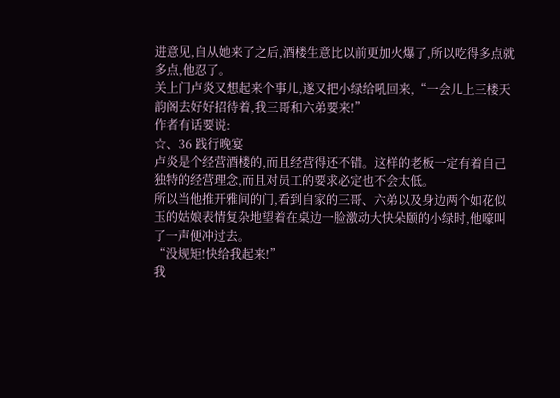进意见,自从她来了之后,酒楼生意比以前更加火爆了,所以吃得多点就多点,他忍了。
关上门卢炎又想起来个事儿,遂又把小绿给吼回来,“一会儿上三楼天韵阁去好好招待着,我三哥和六弟要来!”
作者有话要说:
☆、36 践行晚宴
卢炎是个经营酒楼的,而且经营得还不错。这样的老板一定有着自己独特的经营理念,而且对员工的要求必定也不会太低。
所以当他推开雅间的门,看到自家的三哥、六弟以及身边两个如花似玉的姑娘表情复杂地望着在桌边一脸激动大快朵颐的小绿时,他嚎叫了一声便冲过去。
“没规矩!快给我起来!”
我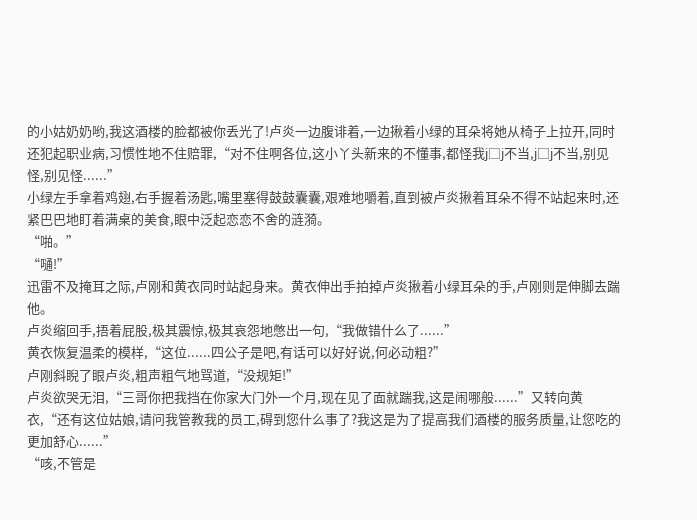的小姑奶奶哟,我这酒楼的脸都被你丢光了!卢炎一边腹诽着,一边揪着小绿的耳朵将她从椅子上拉开,同时还犯起职业病,习惯性地不住赔罪,“对不住啊各位,这小丫头新来的不懂事,都怪我j□j不当,j□j不当,别见怪,别见怪......”
小绿左手拿着鸡翅,右手握着汤匙,嘴里塞得鼓鼓囊囊,艰难地嚼着,直到被卢炎揪着耳朵不得不站起来时,还紧巴巴地盯着满桌的美食,眼中泛起恋恋不舍的涟漪。
“啪。”
“嗵!”
迅雷不及掩耳之际,卢刚和黄衣同时站起身来。黄衣伸出手拍掉卢炎揪着小绿耳朵的手,卢刚则是伸脚去踹他。
卢炎缩回手,捂着屁股,极其震惊,极其哀怨地憋出一句,“我做错什么了......”
黄衣恢复温柔的模样,“这位......四公子是吧,有话可以好好说,何必动粗?”
卢刚斜睨了眼卢炎,粗声粗气地骂道,“没规矩!”
卢炎欲哭无泪,“三哥你把我挡在你家大门外一个月,现在见了面就踹我,这是闹哪般......”又转向黄衣,“还有这位姑娘,请问我管教我的员工,碍到您什么事了?我这是为了提高我们酒楼的服务质量,让您吃的更加舒心......”
“咳,不管是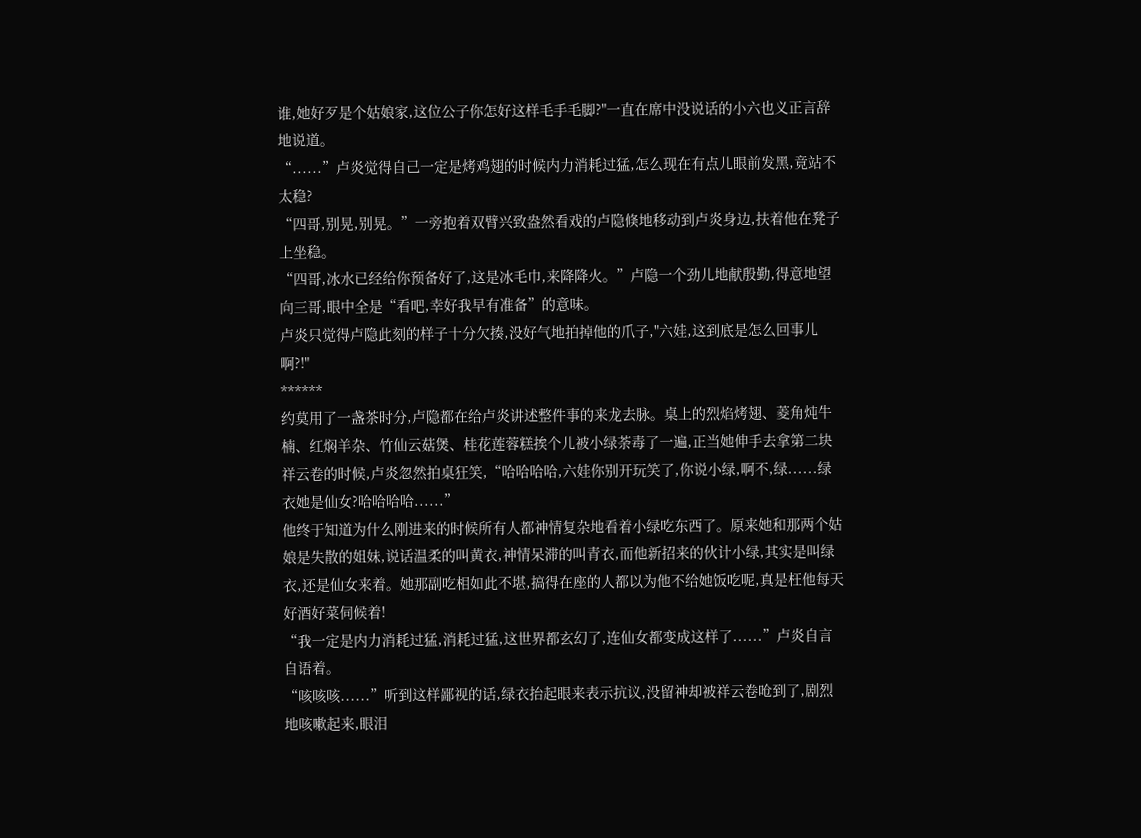谁,她好歹是个姑娘家,这位公子你怎好这样毛手毛脚?"一直在席中没说话的小六也义正言辞地说道。
“......”卢炎觉得自己一定是烤鸡翅的时候内力消耗过猛,怎么现在有点儿眼前发黑,竟站不太稳?
“四哥,别晃,别晃。”一旁抱着双臂兴致盎然看戏的卢隐倏地移动到卢炎身边,扶着他在凳子上坐稳。
“四哥,冰水已经给你预备好了,这是冰毛巾,来降降火。”卢隐一个劲儿地献殷勤,得意地望向三哥,眼中全是“看吧,幸好我早有准备”的意味。
卢炎只觉得卢隐此刻的样子十分欠揍,没好气地拍掉他的爪子,"六娃,这到底是怎么回事儿啊?!"
******
约莫用了一盏茶时分,卢隐都在给卢炎讲述整件事的来龙去脉。桌上的烈焰烤翅、菱角炖牛楠、红焖羊杂、竹仙云菇煲、桂花莲蓉糕挨个儿被小绿荼毒了一遍,正当她伸手去拿第二块祥云卷的时候,卢炎忽然拍桌狂笑,“哈哈哈哈,六娃你别开玩笑了,你说小绿,啊不,绿......绿衣她是仙女?哈哈哈哈......”
他终于知道为什么刚进来的时候所有人都神情复杂地看着小绿吃东西了。原来她和那两个姑娘是失散的姐妹,说话温柔的叫黄衣,神情呆滞的叫青衣,而他新招来的伙计小绿,其实是叫绿衣,还是仙女来着。她那副吃相如此不堪,搞得在座的人都以为他不给她饭吃呢,真是枉他每天好酒好菜伺候着!
“我一定是内力消耗过猛,消耗过猛,这世界都玄幻了,连仙女都变成这样了......”卢炎自言自语着。
“咳咳咳......”听到这样鄙视的话,绿衣抬起眼来表示抗议,没留神却被祥云卷呛到了,剧烈地咳嗽起来,眼泪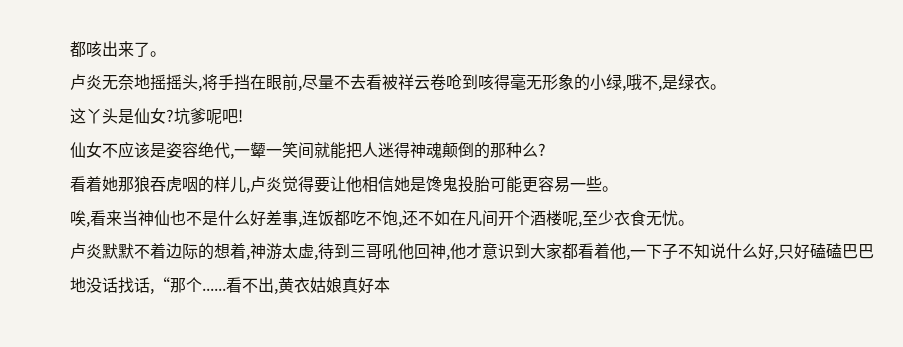都咳出来了。
卢炎无奈地摇摇头,将手挡在眼前,尽量不去看被祥云卷呛到咳得毫无形象的小绿,哦不,是绿衣。
这丫头是仙女?坑爹呢吧!
仙女不应该是姿容绝代,一颦一笑间就能把人迷得神魂颠倒的那种么?
看着她那狼吞虎咽的样儿,卢炎觉得要让他相信她是馋鬼投胎可能更容易一些。
唉,看来当神仙也不是什么好差事,连饭都吃不饱,还不如在凡间开个酒楼呢,至少衣食无忧。
卢炎默默不着边际的想着,神游太虚,待到三哥吼他回神,他才意识到大家都看着他,一下子不知说什么好,只好磕磕巴巴地没话找话,“那个......看不出,黄衣姑娘真好本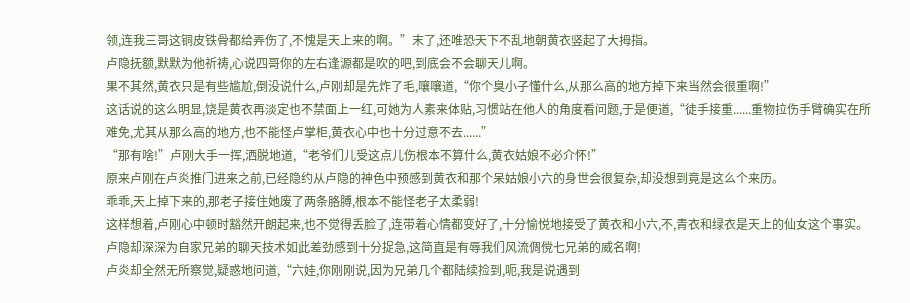领,连我三哥这铜皮铁骨都给弄伤了,不愧是天上来的啊。”末了,还唯恐天下不乱地朝黄衣竖起了大拇指。
卢隐抚额,默默为他祈祷,心说四哥你的左右逢源都是吹的吧,到底会不会聊天儿啊。
果不其然,黄衣只是有些尴尬,倒没说什么,卢刚却是先炸了毛,嚷嚷道,“你个臭小子懂什么,从那么高的地方掉下来当然会很重啊!”
这话说的这么明显,饶是黄衣再淡定也不禁面上一红,可她为人素来体贴,习惯站在他人的角度看问题,于是便道,“徒手接重......重物拉伤手臂确实在所难免,尤其从那么高的地方,也不能怪卢掌柜,黄衣心中也十分过意不去......”
“那有啥!”卢刚大手一挥,洒脱地道,“老爷们儿受这点儿伤根本不算什么,黄衣姑娘不必介怀!”
原来卢刚在卢炎推门进来之前,已经隐约从卢隐的神色中预感到黄衣和那个呆姑娘小六的身世会很复杂,却没想到竟是这么个来历。
乖乖,天上掉下来的,那老子接住她废了两条胳膊,根本不能怪老子太柔弱!
这样想着,卢刚心中顿时豁然开朗起来,也不觉得丢脸了,连带着心情都变好了,十分愉悦地接受了黄衣和小六,不,青衣和绿衣是天上的仙女这个事实。
卢隐却深深为自家兄弟的聊天技术如此差劲感到十分捉急,这简直是有辱我们风流倜傥七兄弟的威名啊!
卢炎却全然无所察觉,疑惑地问道,“六娃,你刚刚说,因为兄弟几个都陆续捡到,呃,我是说遇到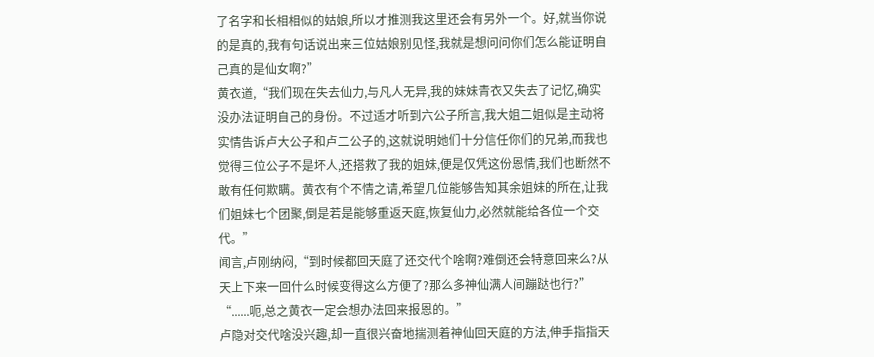了名字和长相相似的姑娘,所以才推测我这里还会有另外一个。好,就当你说的是真的,我有句话说出来三位姑娘别见怪,我就是想问问你们怎么能证明自己真的是仙女啊?”
黄衣道,“我们现在失去仙力,与凡人无异,我的妹妹青衣又失去了记忆,确实没办法证明自己的身份。不过适才听到六公子所言,我大姐二姐似是主动将实情告诉卢大公子和卢二公子的,这就说明她们十分信任你们的兄弟,而我也觉得三位公子不是坏人,还搭救了我的姐妹,便是仅凭这份恩情,我们也断然不敢有任何欺瞒。黄衣有个不情之请,希望几位能够告知其余姐妹的所在,让我们姐妹七个团聚,倒是若是能够重返天庭,恢复仙力,必然就能给各位一个交代。”
闻言,卢刚纳闷,“到时候都回天庭了还交代个啥啊?难倒还会特意回来么?从天上下来一回什么时候变得这么方便了?那么多神仙满人间蹦跶也行?”
“......呃,总之黄衣一定会想办法回来报恩的。”
卢隐对交代啥没兴趣,却一直很兴奋地揣测着神仙回天庭的方法,伸手指指天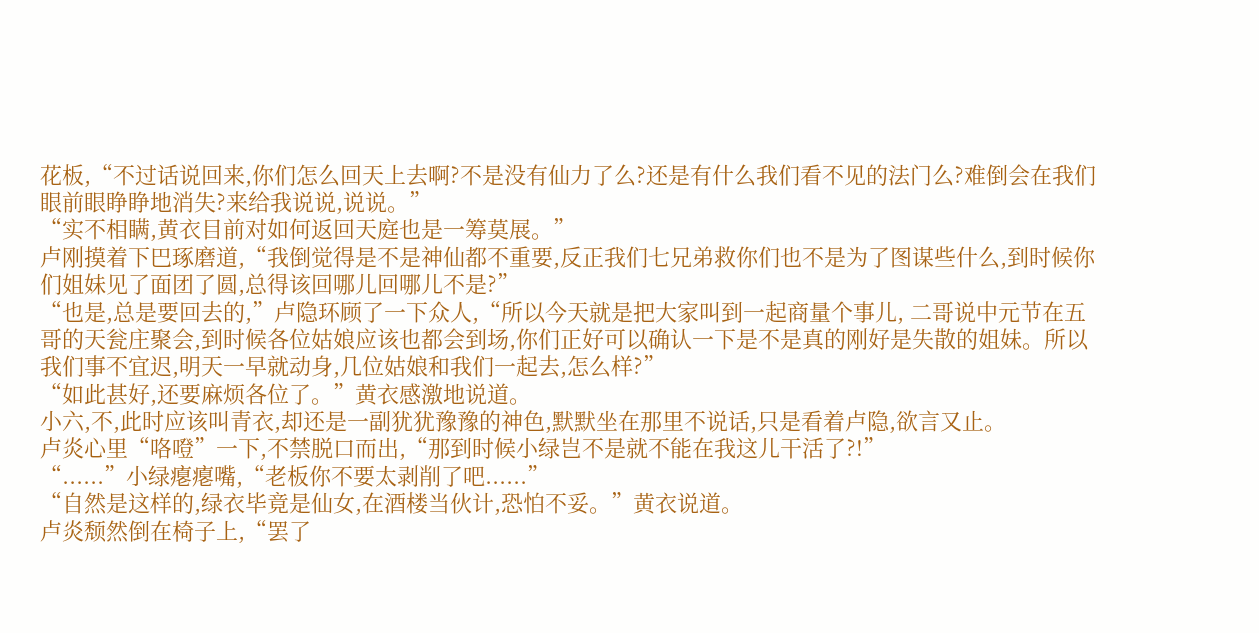花板,“不过话说回来,你们怎么回天上去啊?不是没有仙力了么?还是有什么我们看不见的法门么?难倒会在我们眼前眼睁睁地消失?来给我说说,说说。”
“实不相瞒,黄衣目前对如何返回天庭也是一筹莫展。”
卢刚摸着下巴琢磨道,“我倒觉得是不是神仙都不重要,反正我们七兄弟救你们也不是为了图谋些什么,到时候你们姐妹见了面团了圆,总得该回哪儿回哪儿不是?”
“也是,总是要回去的,”卢隐环顾了一下众人,“所以今天就是把大家叫到一起商量个事儿, 二哥说中元节在五哥的天瓮庄聚会,到时候各位姑娘应该也都会到场,你们正好可以确认一下是不是真的刚好是失散的姐妹。所以我们事不宜迟,明天一早就动身,几位姑娘和我们一起去,怎么样?”
“如此甚好,还要麻烦各位了。”黄衣感激地说道。
小六,不,此时应该叫青衣,却还是一副犹犹豫豫的神色,默默坐在那里不说话,只是看着卢隐,欲言又止。
卢炎心里“咯噔”一下,不禁脱口而出,“那到时候小绿岂不是就不能在我这儿干活了?!”
“......”小绿瘪瘪嘴,“老板你不要太剥削了吧......”
“自然是这样的,绿衣毕竟是仙女,在酒楼当伙计,恐怕不妥。”黄衣说道。
卢炎颓然倒在椅子上,“罢了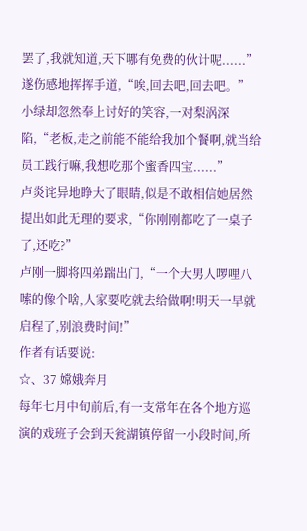罢了,我就知道,天下哪有免费的伙计呢......”遂伤感地挥挥手道,“唉,回去吧,回去吧。”
小绿却忽然奉上讨好的笑容,一对梨涡深陷,“老板,走之前能不能给我加个餐啊,就当给员工践行嘛,我想吃那个蜜香四宝......”
卢炎诧异地睁大了眼睛,似是不敢相信她居然提出如此无理的要求,“你刚刚都吃了一桌子了,还吃?”
卢刚一脚将四弟踹出门,“一个大男人啰哩八嗦的像个啥,人家要吃就去给做啊!明天一早就启程了,别浪费时间!”
作者有话要说:
☆、37 嫦娥奔月
每年七月中旬前后,有一支常年在各个地方巡演的戏班子会到天瓮湖镇停留一小段时间,所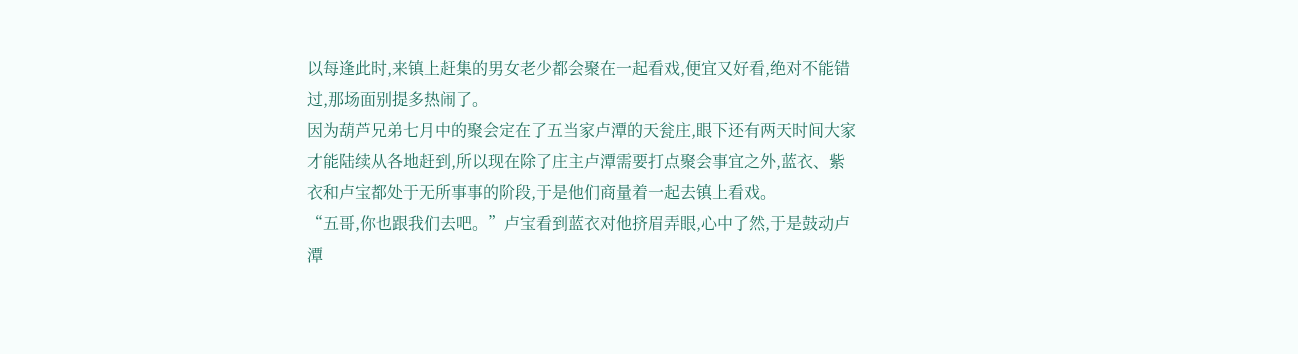以每逢此时,来镇上赶集的男女老少都会聚在一起看戏,便宜又好看,绝对不能错过,那场面别提多热闹了。
因为葫芦兄弟七月中的聚会定在了五当家卢潭的天瓮庄,眼下还有两天时间大家才能陆续从各地赶到,所以现在除了庄主卢潭需要打点聚会事宜之外,蓝衣、紫衣和卢宝都处于无所事事的阶段,于是他们商量着一起去镇上看戏。
“五哥,你也跟我们去吧。”卢宝看到蓝衣对他挤眉弄眼,心中了然,于是鼓动卢潭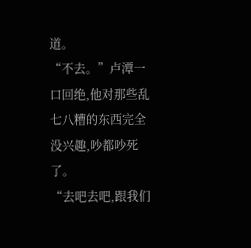道。
“不去。”卢潭一口回绝,他对那些乱七八糟的东西完全没兴趣,吵都吵死了。
“去吧去吧,跟我们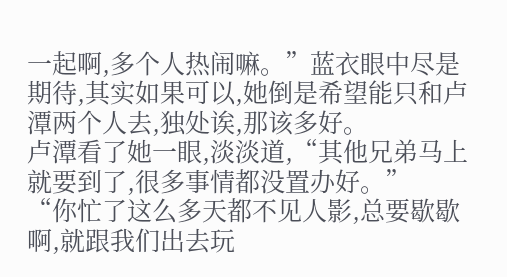一起啊,多个人热闹嘛。”蓝衣眼中尽是期待,其实如果可以,她倒是希望能只和卢潭两个人去,独处诶,那该多好。
卢潭看了她一眼,淡淡道,“其他兄弟马上就要到了,很多事情都没置办好。”
“你忙了这么多天都不见人影,总要歇歇啊,就跟我们出去玩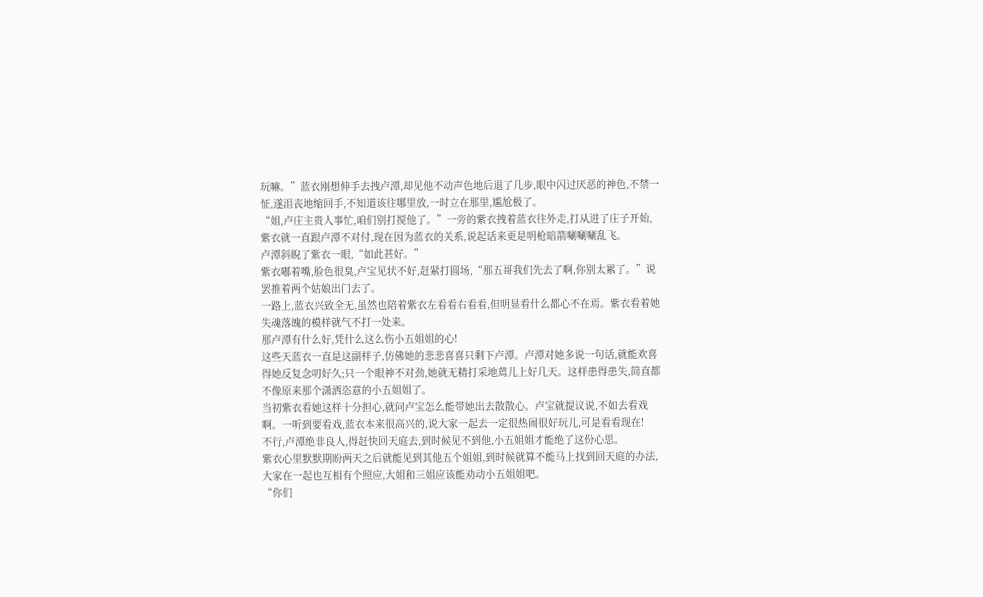玩嘛。”蓝衣刚想伸手去拽卢潭,却见他不动声色地后退了几步,眼中闪过厌恶的神色,不禁一怔,遂沮丧地缩回手,不知道该往哪里放,一时立在那里,尴尬极了。
“姐,卢庄主贵人事忙,咱们别打搅他了。”一旁的紫衣拽着蓝衣往外走,打从进了庄子开始,紫衣就一直跟卢潭不对付,现在因为蓝衣的关系,说起话来更是明枪暗箭唰唰唰乱飞。
卢潭斜睨了紫衣一眼,“如此甚好。”
紫衣嘟着嘴,脸色很臭,卢宝见状不好,赶紧打圆场,“那五哥我们先去了啊,你别太累了。”说罢推着两个姑娘出门去了。
一路上,蓝衣兴致全无,虽然也陪着紫衣左看看右看看,但明显看什么都心不在焉。紫衣看着她失魂落魄的模样就气不打一处来。
那卢潭有什么好,凭什么这么伤小五姐姐的心!
这些天蓝衣一直是这副样子,仿佛她的悲悲喜喜只剩下卢潭。卢潭对她多说一句话,就能欢喜得她反复念叨好久;只一个眼神不对劲,她就无精打采地蔫儿上好几天。这样患得患失,简直都不像原来那个潇洒恣意的小五姐姐了。
当初紫衣看她这样十分担心,就问卢宝怎么能带她出去散散心。卢宝就提议说,不如去看戏啊。一听到要看戏,蓝衣本来很高兴的,说大家一起去一定很热闹很好玩儿,可是看看现在!
不行,卢潭绝非良人,得赶快回天庭去,到时候见不到他,小五姐姐才能绝了这份心思。
紫衣心里默默期盼两天之后就能见到其他五个姐姐,到时候就算不能马上找到回天庭的办法,大家在一起也互相有个照应,大姐和三姐应该能劝动小五姐姐吧。
“你们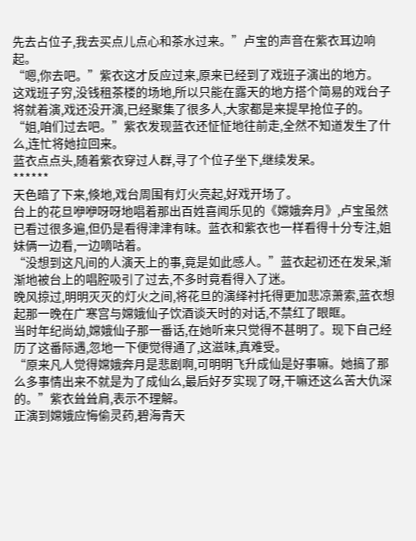先去占位子,我去买点儿点心和茶水过来。”卢宝的声音在紫衣耳边响起。
“嗯,你去吧。”紫衣这才反应过来,原来已经到了戏班子演出的地方。
这戏班子穷,没钱租茶楼的场地,所以只能在露天的地方搭个简易的戏台子将就着演,戏还没开演,已经聚集了很多人,大家都是来提早抢位子的。
“姐,咱们过去吧。”紫衣发现蓝衣还怔怔地往前走,全然不知道发生了什么,连忙将她拉回来。
蓝衣点点头,随着紫衣穿过人群,寻了个位子坐下,继续发呆。
******
天色暗了下来,倏地,戏台周围有灯火亮起,好戏开场了。
台上的花旦咿咿呀呀地唱着那出百姓喜闻乐见的《嫦娥奔月》,卢宝虽然已看过很多遍,但仍是看得津津有味。蓝衣和紫衣也一样看得十分专注,姐妹俩一边看,一边嘀咕着。
“没想到这凡间的人演天上的事,竟是如此感人。”蓝衣起初还在发呆,渐渐地被台上的唱腔吸引了过去,不多时竟看得入了迷。
晚风掠过,明明灭灭的灯火之间,将花旦的演绎衬托得更加悲凉萧索,蓝衣想起那一晚在广寒宫与嫦娥仙子饮酒谈天时的对话,不禁红了眼眶。
当时年纪尚幼,嫦娥仙子那一番话,在她听来只觉得不甚明了。现下自己经历了这番际遇,忽地一下便觉得通了,这滋味,真难受。
“原来凡人觉得嫦娥奔月是悲剧啊,可明明飞升成仙是好事嘛。她搞了那么多事情出来不就是为了成仙么,最后好歹实现了呀,干嘛还这么苦大仇深的。”紫衣耸耸肩,表示不理解。
正演到嫦娥应悔偷灵药,碧海青天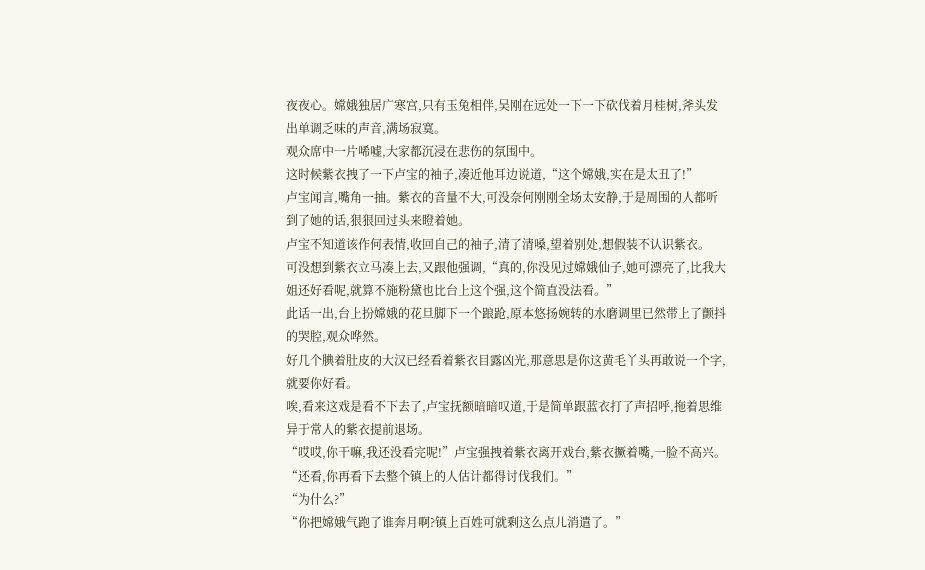夜夜心。嫦娥独居广寒宫,只有玉兔相伴,吴刚在远处一下一下砍伐着月桂树,斧头发出单调乏味的声音,满场寂寞。
观众席中一片唏嘘,大家都沉浸在悲伤的氛围中。
这时候紫衣拽了一下卢宝的袖子,凑近他耳边说道,“这个嫦娥,实在是太丑了!”
卢宝闻言,嘴角一抽。紫衣的音量不大,可没奈何刚刚全场太安静,于是周围的人都听到了她的话,狠狠回过头来瞪着她。
卢宝不知道该作何表情,收回自己的袖子,清了清嗓,望着别处,想假装不认识紫衣。
可没想到紫衣立马凑上去,又跟他强调,“真的,你没见过嫦娥仙子,她可漂亮了,比我大姐还好看呢,就算不施粉黛也比台上这个强,这个简直没法看。”
此话一出,台上扮嫦娥的花旦脚下一个踉跄,原本悠扬婉转的水磨调里已然带上了颤抖的哭腔,观众哗然。
好几个腆着肚皮的大汉已经看着紫衣目露凶光,那意思是你这黄毛丫头再敢说一个字,就要你好看。
唉,看来这戏是看不下去了,卢宝抚额暗暗叹道,于是简单跟蓝衣打了声招呼,拖着思维异于常人的紫衣提前退场。
“哎哎,你干嘛,我还没看完呢!”卢宝强拽着紫衣离开戏台,紫衣撅着嘴,一脸不高兴。
“还看,你再看下去整个镇上的人估计都得讨伐我们。”
“为什么?”
“你把嫦娥气跑了谁奔月啊?镇上百姓可就剩这么点儿消遣了。”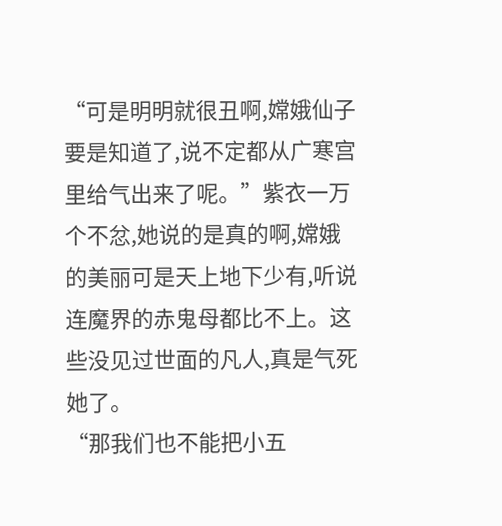“可是明明就很丑啊,嫦娥仙子要是知道了,说不定都从广寒宫里给气出来了呢。”紫衣一万个不忿,她说的是真的啊,嫦娥的美丽可是天上地下少有,听说连魔界的赤鬼母都比不上。这些没见过世面的凡人,真是气死她了。
“那我们也不能把小五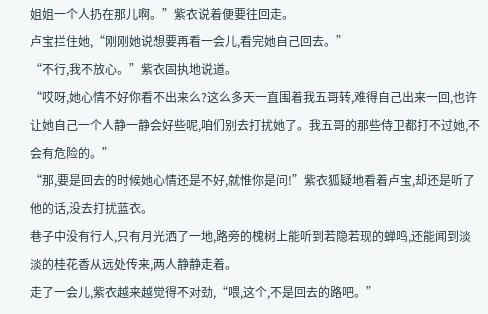姐姐一个人扔在那儿啊。”紫衣说着便要往回走。
卢宝拦住她,“刚刚她说想要再看一会儿,看完她自己回去。”
“不行,我不放心。”紫衣固执地说道。
“哎呀,她心情不好你看不出来么?这么多天一直围着我五哥转,难得自己出来一回,也许让她自己一个人静一静会好些呢,咱们别去打扰她了。我五哥的那些侍卫都打不过她,不会有危险的。”
“那,要是回去的时候她心情还是不好,就惟你是问!”紫衣狐疑地看着卢宝,却还是听了他的话,没去打扰蓝衣。
巷子中没有行人,只有月光洒了一地,路旁的槐树上能听到若隐若现的蝉鸣,还能闻到淡淡的桂花香从远处传来,两人静静走着。
走了一会儿,紫衣越来越觉得不对劲,“喂,这个,不是回去的路吧。”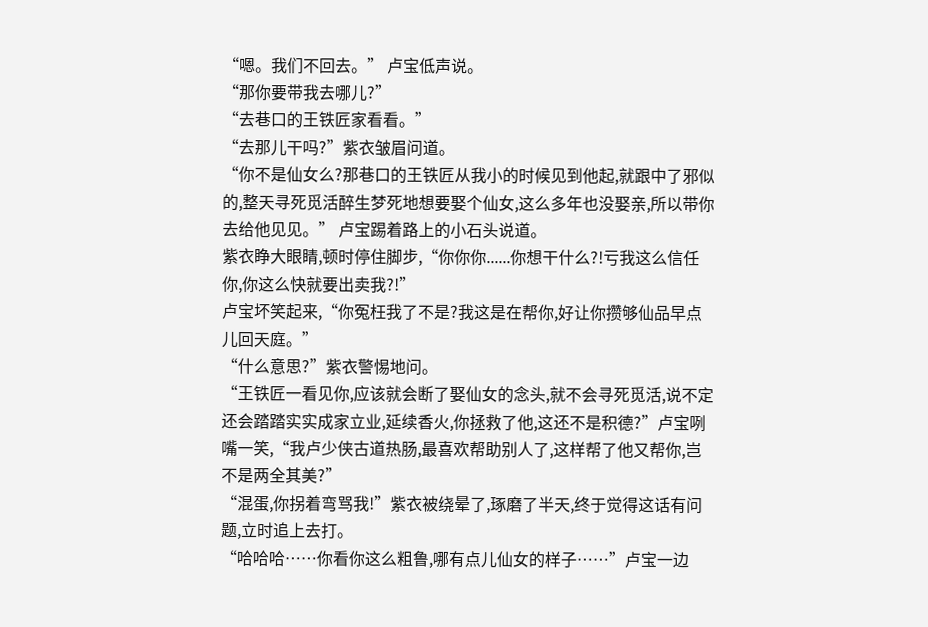“嗯。我们不回去。” 卢宝低声说。
“那你要带我去哪儿?”
“去巷口的王铁匠家看看。”
“去那儿干吗?”紫衣皱眉问道。
“你不是仙女么?那巷口的王铁匠从我小的时候见到他起,就跟中了邪似的,整天寻死觅活醉生梦死地想要娶个仙女,这么多年也没娶亲,所以带你去给他见见。” 卢宝踢着路上的小石头说道。
紫衣睁大眼睛,顿时停住脚步,“你你你......你想干什么?!亏我这么信任你,你这么快就要出卖我?!”
卢宝坏笑起来,“你冤枉我了不是?我这是在帮你,好让你攒够仙品早点儿回天庭。”
“什么意思?”紫衣警惕地问。
“王铁匠一看见你,应该就会断了娶仙女的念头,就不会寻死觅活,说不定还会踏踏实实成家立业,延续香火,你拯救了他,这还不是积德?”卢宝咧嘴一笑,“我卢少侠古道热肠,最喜欢帮助别人了,这样帮了他又帮你,岂不是两全其美?”
“混蛋,你拐着弯骂我!”紫衣被绕晕了,琢磨了半天,终于觉得这话有问题,立时追上去打。
“哈哈哈……你看你这么粗鲁,哪有点儿仙女的样子……”卢宝一边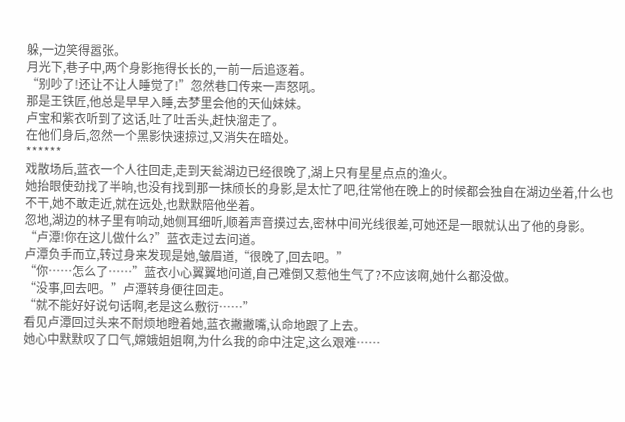躲,一边笑得嚣张。
月光下,巷子中,两个身影拖得长长的,一前一后追逐着。
“别吵了!还让不让人睡觉了!”忽然巷口传来一声怒吼。
那是王铁匠,他总是早早入睡,去梦里会他的天仙妹妹。
卢宝和紫衣听到了这话,吐了吐舌头,赶快溜走了。
在他们身后,忽然一个黑影快速掠过,又消失在暗处。
******
戏散场后,蓝衣一个人往回走,走到天瓮湖边已经很晚了,湖上只有星星点点的渔火。
她抬眼使劲找了半晌,也没有找到那一抹颀长的身影,是太忙了吧,往常他在晚上的时候都会独自在湖边坐着,什么也不干,她不敢走近,就在远处,也默默陪他坐着。
忽地,湖边的林子里有响动,她侧耳细听,顺着声音摸过去,密林中间光线很差,可她还是一眼就认出了他的身影。
“卢潭!你在这儿做什么?”蓝衣走过去问道。
卢潭负手而立,转过身来发现是她,皱眉道,“很晚了,回去吧。”
“你……怎么了……”蓝衣小心翼翼地问道,自己难倒又惹他生气了?不应该啊,她什么都没做。
“没事,回去吧。”卢潭转身便往回走。
“就不能好好说句话啊,老是这么敷衍……”
看见卢潭回过头来不耐烦地瞪着她,蓝衣撇撇嘴,认命地跟了上去。
她心中默默叹了口气,嫦娥姐姐啊,为什么我的命中注定,这么艰难……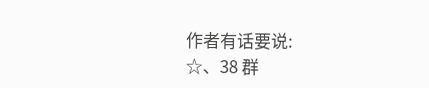作者有话要说:
☆、38 群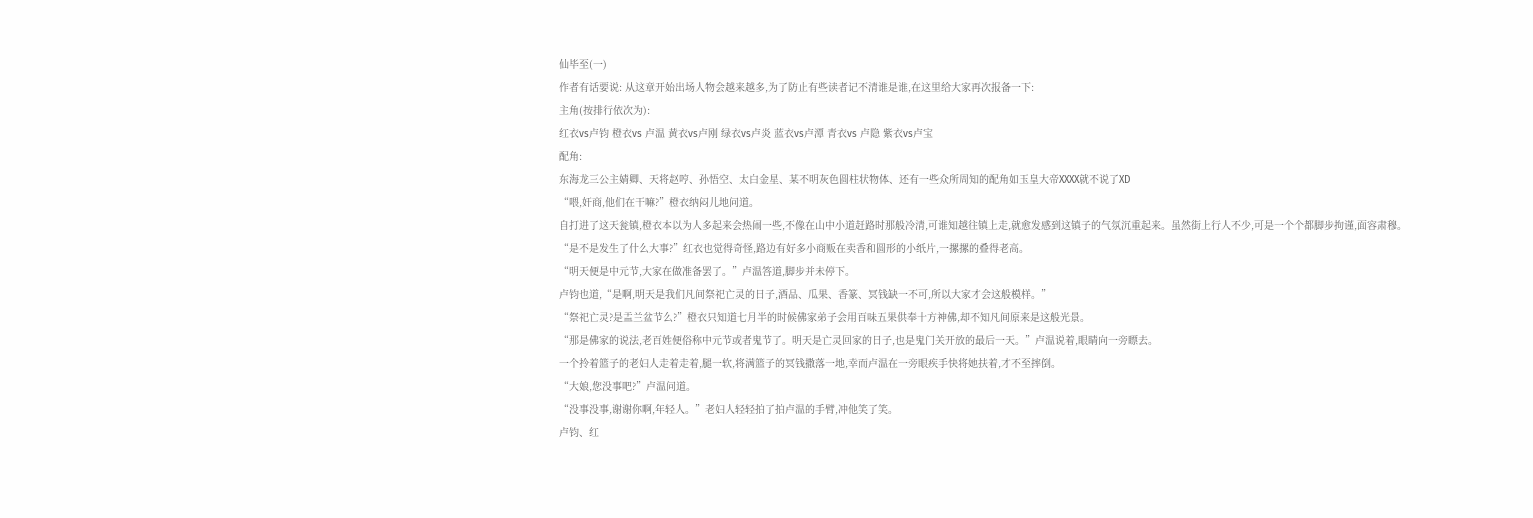仙毕至(一)
作者有话要说: 从这章开始出场人物会越来越多,为了防止有些读者记不清谁是谁,在这里给大家再次报备一下:
主角(按排行依次为):
红衣vs卢钧 橙衣vs 卢温 黄衣vs卢刚 绿衣vs卢炎 蓝衣vs卢潭 青衣vs 卢隐 紫衣vs卢宝
配角:
东海龙三公主婧卿、天将赵哼、孙悟空、太白金星、某不明灰色圆柱状物体、还有一些众所周知的配角如玉皇大帝XXXX就不说了XD
“喂,奸商,他们在干嘛?”橙衣纳闷儿地问道。
自打进了这天瓮镇,橙衣本以为人多起来会热闹一些,不像在山中小道赶路时那般冷清,可谁知越往镇上走,就愈发感到这镇子的气氛沉重起来。虽然街上行人不少,可是一个个都脚步拘谨,面容肃穆。
“是不是发生了什么大事?”红衣也觉得奇怪,路边有好多小商贩在卖香和圆形的小纸片,一摞摞的叠得老高。
“明天便是中元节,大家在做准备罢了。”卢温答道,脚步并未停下。
卢钧也道,“是啊,明天是我们凡间祭祀亡灵的日子,酒品、瓜果、香篆、冥钱缺一不可,所以大家才会这般模样。”
“祭祀亡灵?是盂兰盆节么?”橙衣只知道七月半的时候佛家弟子会用百味五果供奉十方神佛,却不知凡间原来是这般光景。
“那是佛家的说法,老百姓便俗称中元节或者鬼节了。明天是亡灵回家的日子,也是鬼门关开放的最后一天。”卢温说着,眼睛向一旁瞟去。
一个拎着篮子的老妇人走着走着,腿一软,将满篮子的冥钱撒落一地,幸而卢温在一旁眼疾手快将她扶着,才不至摔倒。
“大娘,您没事吧?”卢温问道。
“没事没事,谢谢你啊,年轻人。”老妇人轻轻拍了拍卢温的手臂,冲他笑了笑。
卢钧、红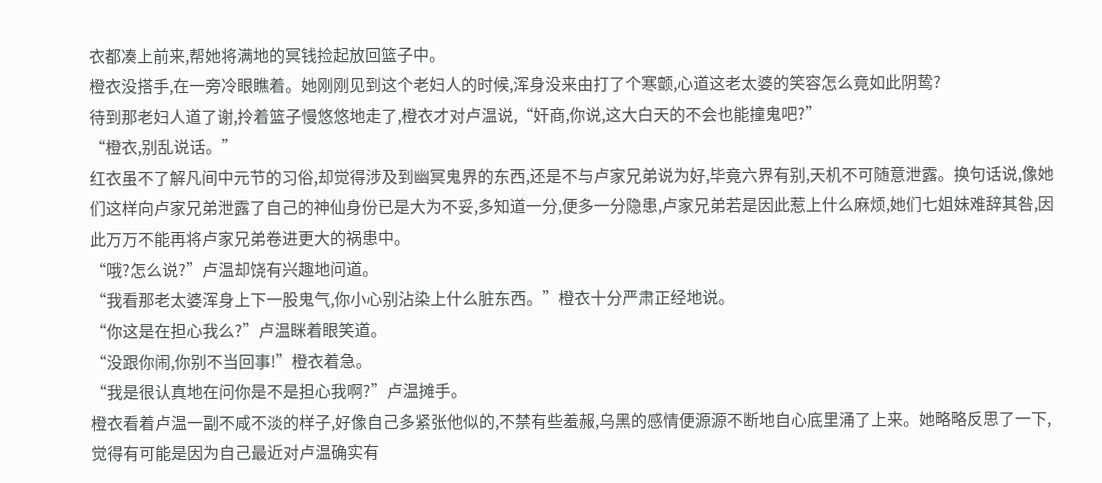衣都凑上前来,帮她将满地的冥钱捡起放回篮子中。
橙衣没搭手,在一旁冷眼瞧着。她刚刚见到这个老妇人的时候,浑身没来由打了个寒颤,心道这老太婆的笑容怎么竟如此阴鸷?
待到那老妇人道了谢,拎着篮子慢悠悠地走了,橙衣才对卢温说,“奸商,你说,这大白天的不会也能撞鬼吧?”
“橙衣,别乱说话。”
红衣虽不了解凡间中元节的习俗,却觉得涉及到幽冥鬼界的东西,还是不与卢家兄弟说为好,毕竟六界有别,天机不可随意泄露。换句话说,像她们这样向卢家兄弟泄露了自己的神仙身份已是大为不妥,多知道一分,便多一分隐患,卢家兄弟若是因此惹上什么麻烦,她们七姐妹难辞其咎,因此万万不能再将卢家兄弟卷进更大的祸患中。
“哦?怎么说?”卢温却饶有兴趣地问道。
“我看那老太婆浑身上下一股鬼气,你小心别沾染上什么脏东西。”橙衣十分严肃正经地说。
“你这是在担心我么?”卢温眯着眼笑道。
“没跟你闹,你别不当回事!”橙衣着急。
“我是很认真地在问你是不是担心我啊?”卢温摊手。
橙衣看着卢温一副不咸不淡的样子,好像自己多紧张他似的,不禁有些羞赧,乌黑的感情便源源不断地自心底里涌了上来。她略略反思了一下,觉得有可能是因为自己最近对卢温确实有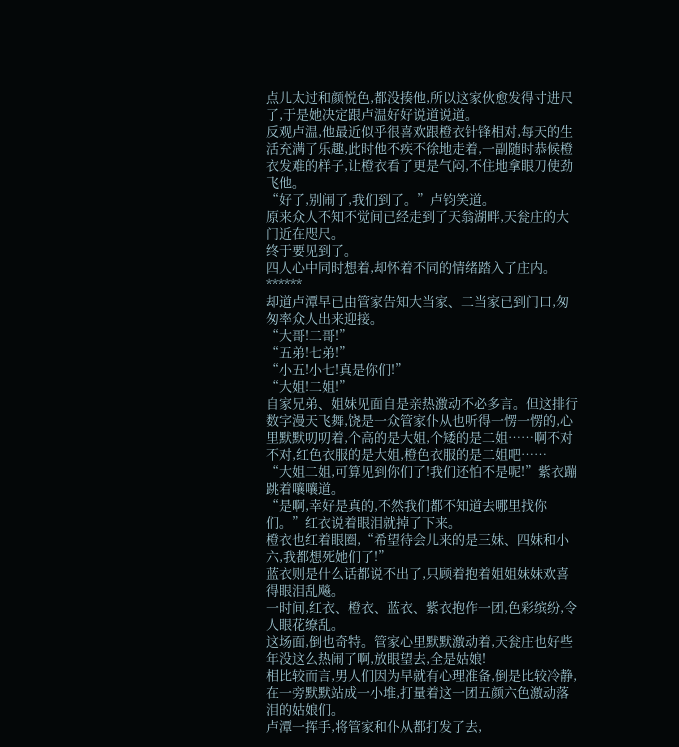点儿太过和颜悦色,都没揍他,所以这家伙愈发得寸进尺了,于是她决定跟卢温好好说道说道。
反观卢温,他最近似乎很喜欢跟橙衣针锋相对,每天的生活充满了乐趣,此时他不疾不徐地走着,一副随时恭候橙衣发难的样子,让橙衣看了更是气闷,不住地拿眼刀使劲飞他。
“好了,别闹了,我们到了。”卢钧笑道。
原来众人不知不觉间已经走到了天翁湖畔,天瓮庄的大门近在咫尺。
终于要见到了。
四人心中同时想着,却怀着不同的情绪踏入了庄内。
******
却道卢潭早已由管家告知大当家、二当家已到门口,匆匆率众人出来迎接。
“大哥!二哥!”
“五弟!七弟!”
“小五!小七!真是你们!”
“大姐!二姐!”
自家兄弟、姐妹见面自是亲热激动不必多言。但这排行数字漫天飞舞,饶是一众管家仆从也听得一愣一愣的,心里默默叨叨着,个高的是大姐,个矮的是二姐……啊不对不对,红色衣服的是大姐,橙色衣服的是二姐吧……
“大姐二姐,可算见到你们了!我们还怕不是呢!”紫衣蹦跳着嚷嚷道。
“是啊,幸好是真的,不然我们都不知道去哪里找你们。”红衣说着眼泪就掉了下来。
橙衣也红着眼圈,“希望待会儿来的是三妹、四妹和小六,我都想死她们了!”
蓝衣则是什么话都说不出了,只顾着抱着姐姐妹妹欢喜得眼泪乱飚。
一时间,红衣、橙衣、蓝衣、紫衣抱作一团,色彩缤纷,令人眼花缭乱。
这场面,倒也奇特。管家心里默默激动着,天瓮庄也好些年没这么热闹了啊,放眼望去,全是姑娘!
相比较而言,男人们因为早就有心理准备,倒是比较冷静,在一旁默默站成一小堆,打量着这一团五颜六色激动落泪的姑娘们。
卢潭一挥手,将管家和仆从都打发了去,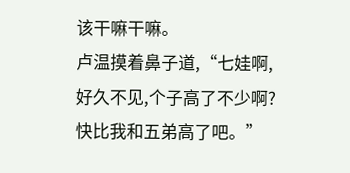该干嘛干嘛。
卢温摸着鼻子道,“七娃啊,好久不见,个子高了不少啊?快比我和五弟高了吧。”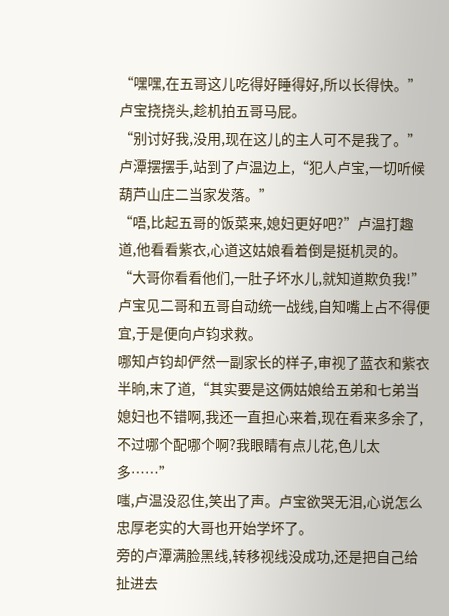“嘿嘿,在五哥这儿吃得好睡得好,所以长得快。”卢宝挠挠头,趁机拍五哥马屁。
“别讨好我,没用,现在这儿的主人可不是我了。”卢潭摆摆手,站到了卢温边上,“犯人卢宝,一切听候葫芦山庄二当家发落。”
“唔,比起五哥的饭菜来,媳妇更好吧?”卢温打趣道,他看看紫衣,心道这姑娘看着倒是挺机灵的。
“大哥你看看他们,一肚子坏水儿,就知道欺负我!”卢宝见二哥和五哥自动统一战线,自知嘴上占不得便宜,于是便向卢钧求救。
哪知卢钧却俨然一副家长的样子,审视了蓝衣和紫衣半晌,末了道,“其实要是这俩姑娘给五弟和七弟当媳妇也不错啊,我还一直担心来着,现在看来多余了,不过哪个配哪个啊?我眼睛有点儿花,色儿太多……”
嗤,卢温没忍住,笑出了声。卢宝欲哭无泪,心说怎么忠厚老实的大哥也开始学坏了。
旁的卢潭满脸黑线,转移视线没成功,还是把自己给扯进去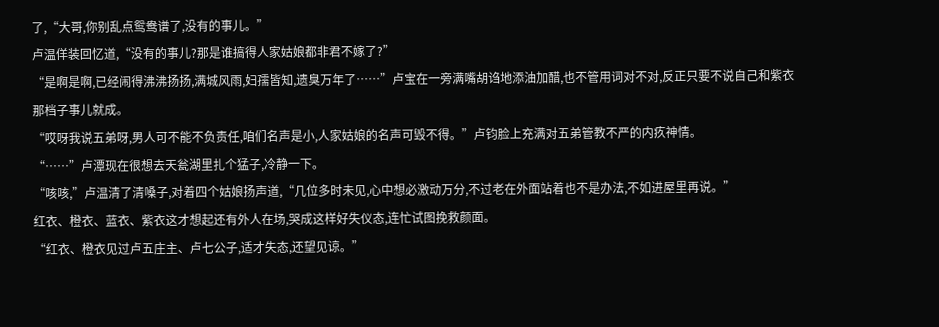了,“大哥,你别乱点鸳鸯谱了,没有的事儿。”
卢温佯装回忆道,“没有的事儿?那是谁搞得人家姑娘都非君不嫁了?”
“是啊是啊,已经闹得沸沸扬扬,满城风雨,妇孺皆知,遗臭万年了……”卢宝在一旁满嘴胡诌地添油加醋,也不管用词对不对,反正只要不说自己和紫衣那档子事儿就成。
“哎呀我说五弟呀,男人可不能不负责任,咱们名声是小,人家姑娘的名声可毁不得。”卢钧脸上充满对五弟管教不严的内疚神情。
“……”卢潭现在很想去天瓮湖里扎个猛子,冷静一下。
“咳咳,”卢温清了清嗓子,对着四个姑娘扬声道,“几位多时未见,心中想必激动万分,不过老在外面站着也不是办法,不如进屋里再说。”
红衣、橙衣、蓝衣、紫衣这才想起还有外人在场,哭成这样好失仪态,连忙试图挽救颜面。
“红衣、橙衣见过卢五庄主、卢七公子,适才失态,还望见谅。”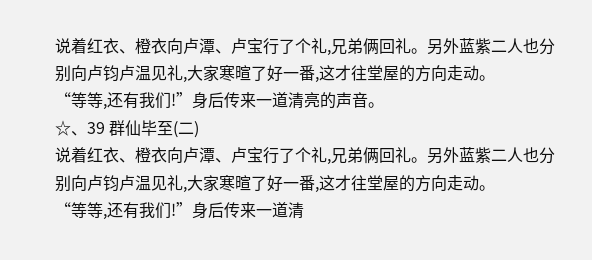说着红衣、橙衣向卢潭、卢宝行了个礼,兄弟俩回礼。另外蓝紫二人也分别向卢钧卢温见礼,大家寒暄了好一番,这才往堂屋的方向走动。
“等等,还有我们!”身后传来一道清亮的声音。
☆、39 群仙毕至(二)
说着红衣、橙衣向卢潭、卢宝行了个礼,兄弟俩回礼。另外蓝紫二人也分别向卢钧卢温见礼,大家寒暄了好一番,这才往堂屋的方向走动。
“等等,还有我们!”身后传来一道清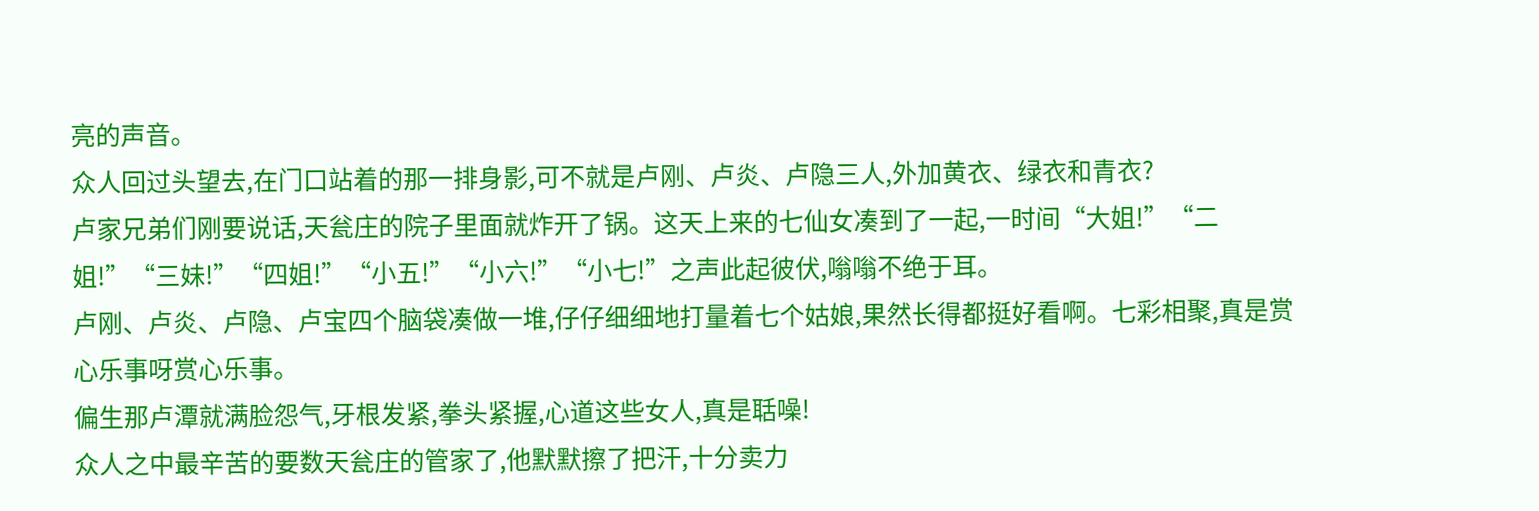亮的声音。
众人回过头望去,在门口站着的那一排身影,可不就是卢刚、卢炎、卢隐三人,外加黄衣、绿衣和青衣?
卢家兄弟们刚要说话,天瓮庄的院子里面就炸开了锅。这天上来的七仙女凑到了一起,一时间“大姐!”“二姐!”“三妹!”“四姐!”“小五!”“小六!”“小七!”之声此起彼伏,嗡嗡不绝于耳。
卢刚、卢炎、卢隐、卢宝四个脑袋凑做一堆,仔仔细细地打量着七个姑娘,果然长得都挺好看啊。七彩相聚,真是赏心乐事呀赏心乐事。
偏生那卢潭就满脸怨气,牙根发紧,拳头紧握,心道这些女人,真是聒噪!
众人之中最辛苦的要数天瓮庄的管家了,他默默擦了把汗,十分卖力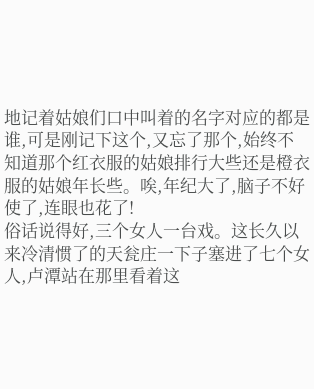地记着姑娘们口中叫着的名字对应的都是谁,可是刚记下这个,又忘了那个,始终不知道那个红衣服的姑娘排行大些还是橙衣服的姑娘年长些。唉,年纪大了,脑子不好使了,连眼也花了!
俗话说得好,三个女人一台戏。这长久以来冷清惯了的天瓮庄一下子塞进了七个女人,卢潭站在那里看着这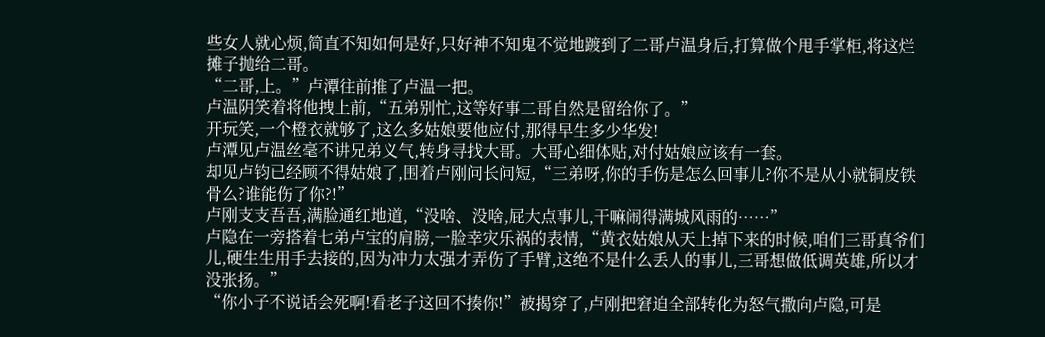些女人就心烦,简直不知如何是好,只好神不知鬼不觉地踱到了二哥卢温身后,打算做个甩手掌柜,将这烂摊子抛给二哥。
“二哥,上。”卢潭往前推了卢温一把。
卢温阴笑着将他拽上前,“五弟别忙,这等好事二哥自然是留给你了。”
开玩笑,一个橙衣就够了,这么多姑娘要他应付,那得早生多少华发!
卢潭见卢温丝毫不讲兄弟义气,转身寻找大哥。大哥心细体贴,对付姑娘应该有一套。
却见卢钧已经顾不得姑娘了,围着卢刚问长问短,“三弟呀,你的手伤是怎么回事儿?你不是从小就铜皮铁骨么?谁能伤了你?!”
卢刚支支吾吾,满脸通红地道,“没啥、没啥,屁大点事儿,干嘛闹得满城风雨的……”
卢隐在一旁搭着七弟卢宝的肩膀,一脸幸灾乐祸的表情,“黄衣姑娘从天上掉下来的时候,咱们三哥真爷们儿,硬生生用手去接的,因为冲力太强才弄伤了手臂,这绝不是什么丢人的事儿,三哥想做低调英雄,所以才没张扬。”
“你小子不说话会死啊!看老子这回不揍你!”被揭穿了,卢刚把窘迫全部转化为怒气撒向卢隐,可是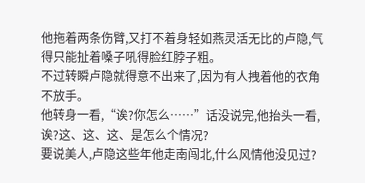他拖着两条伤臂,又打不着身轻如燕灵活无比的卢隐,气得只能扯着嗓子吼得脸红脖子粗。
不过转瞬卢隐就得意不出来了,因为有人拽着他的衣角不放手。
他转身一看,“诶?你怎么……”话没说完,他抬头一看,诶?这、这、这、是怎么个情况?
要说美人,卢隐这些年他走南闯北,什么风情他没见过?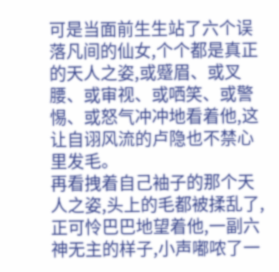可是当面前生生站了六个误落凡间的仙女,个个都是真正的天人之姿,或蹙眉、或叉腰、或审视、或哂笑、或警惕、或怒气冲冲地看着他,这让自诩风流的卢隐也不禁心里发毛。
再看拽着自己袖子的那个天人之姿,头上的毛都被揉乱了,正可怜巴巴地望着他,一副六神无主的样子,小声嘟哝了一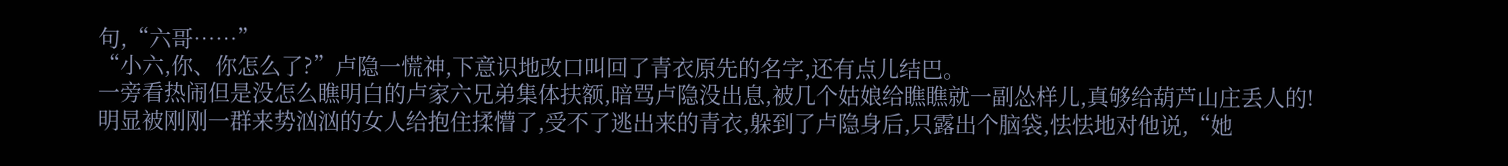句,“六哥……”
“小六,你、你怎么了?”卢隐一慌神,下意识地改口叫回了青衣原先的名字,还有点儿结巴。
一旁看热闹但是没怎么瞧明白的卢家六兄弟集体扶额,暗骂卢隐没出息,被几个姑娘给瞧瞧就一副怂样儿,真够给葫芦山庄丢人的!
明显被刚刚一群来势汹汹的女人给抱住揉懵了,受不了逃出来的青衣,躲到了卢隐身后,只露出个脑袋,怯怯地对他说,“她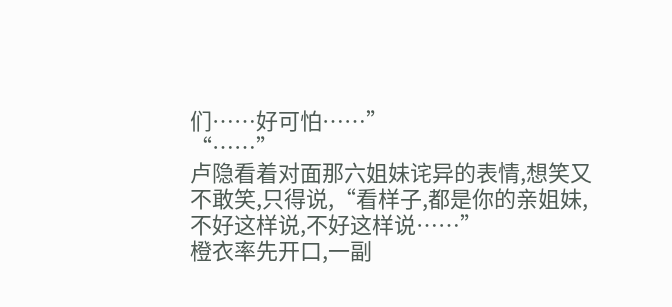们……好可怕……”
“……”
卢隐看着对面那六姐妹诧异的表情,想笑又不敢笑,只得说,“看样子,都是你的亲姐妹,不好这样说,不好这样说……”
橙衣率先开口,一副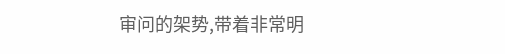审问的架势,带着非常明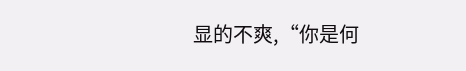显的不爽,“你是何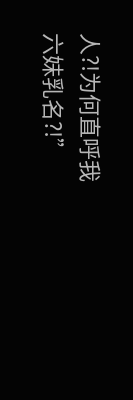人?!为何直呼我六妹乳名?!”